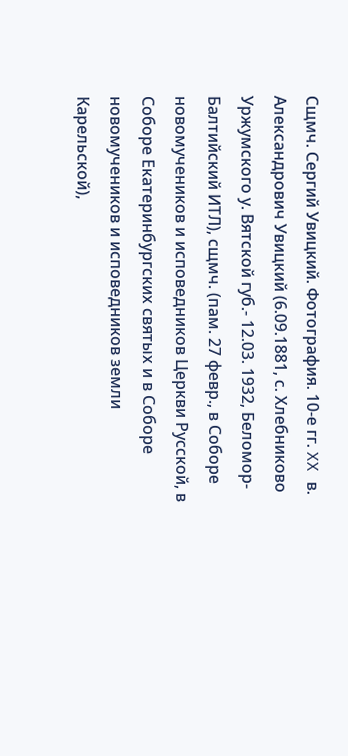Сщмч. Сергий Увицкий. Фотография. 10-е гг. XX в. Александрович Увицкий (6.09.1881, с. Хлебниково Уржумского у. Вятской губ.- 12.03. 1932, Беломор-Балтийский ИТЛ), сщмч. (пам. 27 февр., в Соборе новомучеников и исповедников Церкви Русской, в Соборе Екатеринбургских святых и в Соборе новомучеников и исповедников земли Карельской),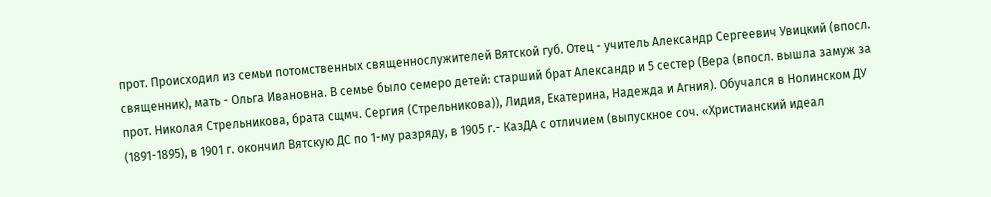прот. Происходил из семьи потомственных священнослужителей Вятской губ. Отец - учитель Александр Сергеевич Увицкий (впосл. священник), мать - Ольга Ивановна. В семье было семеро детей: старший брат Александр и 5 сестер (Вера (впосл. вышла замуж за прот. Николая Стрельникова, брата сщмч. Сергия (Стрельникова)), Лидия, Екатерина, Надежда и Агния). Обучался в Нолинском ДУ (1891-1895), в 1901 г. окончил Вятскую ДС по 1-му разряду, в 1905 г.- КазДА с отличием (выпускное соч. «Христианский идеал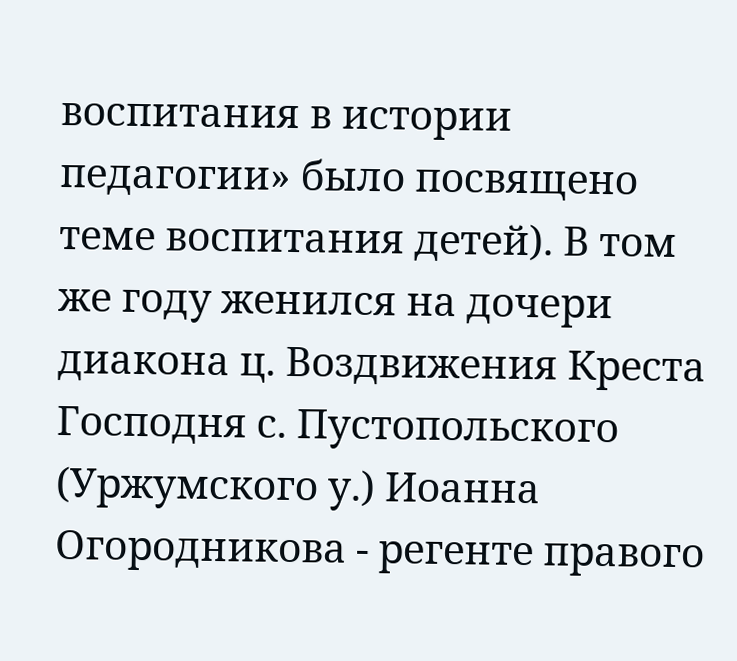воспитания в истории педагогии» было посвящено теме воспитания детей). В том же году женился на дочери диакона ц. Воздвижения Креста Господня с. Пустопольского (Уржумского у.) Иоанна Огородникова - регенте правого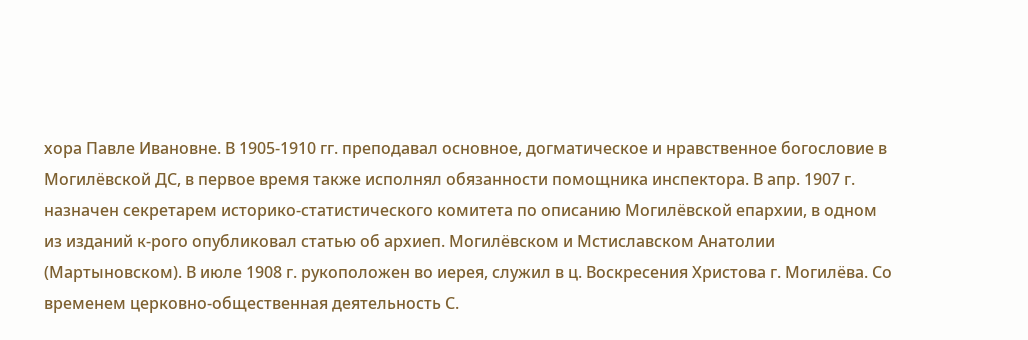хора Павле Ивановне. В 1905-1910 гг. преподавал основное, догматическое и нравственное богословие в Могилёвской ДС, в первое время также исполнял обязанности помощника инспектора. В апр. 1907 г. назначен секретарем историко-статистического комитета по описанию Могилёвской епархии, в одном из изданий к-рого опубликовал статью об архиеп. Могилёвском и Мстиславском Анатолии (Мартыновском). В июле 1908 г. рукоположен во иерея, служил в ц. Воскресения Христова г. Могилёва. Со временем церковно-общественная деятельность С.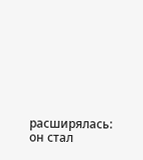расширялась: он стал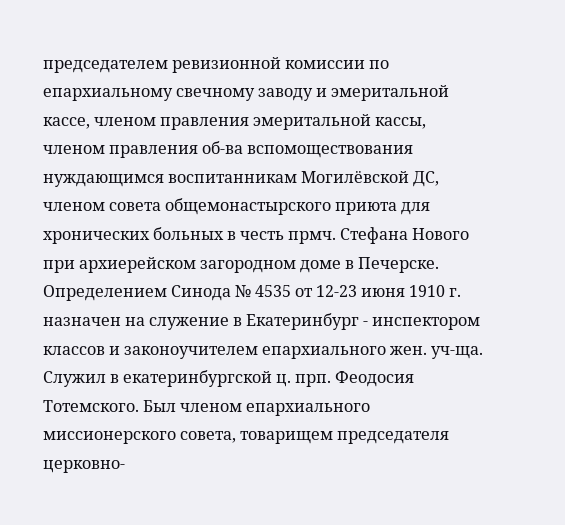председателем ревизионной комиссии по епархиальному свечному заводу и эмеритальной кассе, членом правления эмеритальной кассы, членом правления об-ва вспомоществования нуждающимся воспитанникам Могилёвской ДС, членом совета общемонастырского приюта для хронических больных в честь прмч. Стефана Нового при архиерейском загородном доме в Печерске.
Определением Синода № 4535 от 12-23 июня 1910 г. назначен на служение в Екатеринбург - инспектором классов и законоучителем епархиального жен. уч-ща. Служил в екатеринбургской ц. прп. Феодосия Тотемского. Был членом епархиального миссионерского совета, товарищем председателя церковно-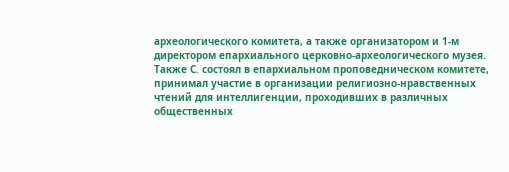археологического комитета, а также организатором и 1-м директором епархиального церковно-археологического музея. Также С. состоял в епархиальном проповедническом комитете, принимал участие в организации религиозно-нравственных чтений для интеллигенции, проходивших в различных общественных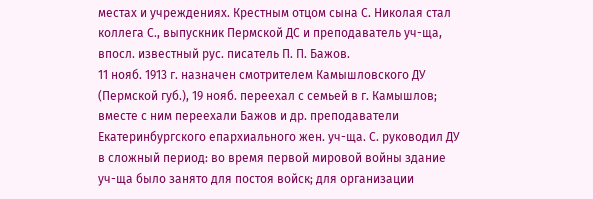местах и учреждениях. Крестным отцом сына С. Николая стал коллега С., выпускник Пермской ДС и преподаватель уч-ща, впосл. известный рус. писатель П. П. Бажов.
11 нояб. 1913 г. назначен смотрителем Камышловского ДУ (Пермской губ.), 19 нояб. переехал с семьей в г. Камышлов; вместе с ним переехали Бажов и др. преподаватели Екатеринбургского епархиального жен. уч-ща. С. руководил ДУ в сложный период: во время первой мировой войны здание уч-ща было занято для постоя войск; для организации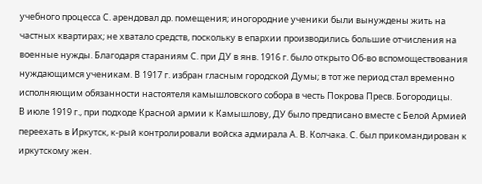учебного процесса С. арендовал др. помещения; иногородние ученики были вынуждены жить на частных квартирах; не хватало средств, поскольку в епархии производились большие отчисления на военные нужды. Благодаря стараниям С. при ДУ в янв. 1916 г. было открыто Об-во вспомоществования нуждающимся ученикам. В 1917 г. избран гласным городской Думы; в тот же период стал временно исполняющим обязанности настоятеля камышловского собора в честь Покрова Пресв. Богородицы.
В июле 1919 г., при подходе Красной армии к Камышлову, ДУ было предписано вместе с Белой Армией переехать в Иркутск, к-рый контролировали войска адмирала А. В. Колчака. С. был прикомандирован к иркутскому жен.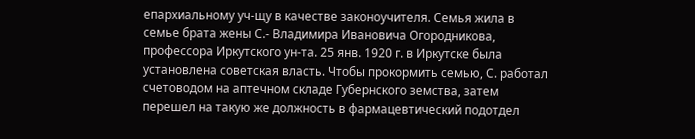епархиальному уч-щу в качестве законоучителя. Семья жила в семье брата жены С.- Владимира Ивановича Огородникова, профессора Иркутского ун-та. 25 янв. 1920 г. в Иркутске была установлена советская власть. Чтобы прокормить семью, С. работал счетоводом на аптечном складе Губернского земства, затем перешел на такую же должность в фармацевтический подотдел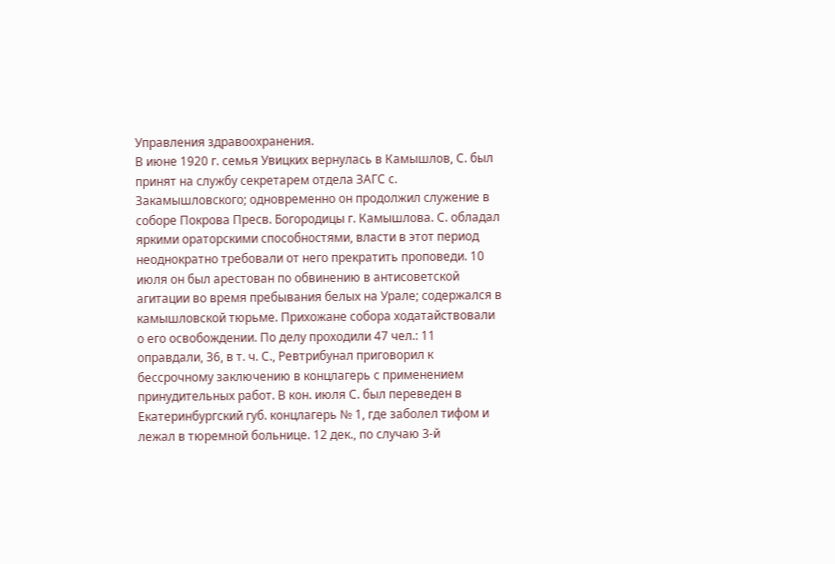Управления здравоохранения.
В июне 1920 г. семья Увицких вернулась в Камышлов, С. был принят на службу секретарем отдела ЗАГС с. Закамышловского; одновременно он продолжил служение в соборе Покрова Пресв. Богородицы г. Камышлова. С. обладал яркими ораторскими способностями, власти в этот период неоднократно требовали от него прекратить проповеди. 10 июля он был арестован по обвинению в антисоветской агитации во время пребывания белых на Урале; содержался в камышловской тюрьме. Прихожане собора ходатайствовали о его освобождении. По делу проходили 47 чел.: 11 оправдали, 36, в т. ч. С., Ревтрибунал приговорил к бессрочному заключению в концлагерь с применением принудительных работ. В кон. июля С. был переведен в Екатеринбургский губ. концлагерь № 1, где заболел тифом и лежал в тюремной больнице. 12 дек., по случаю 3-й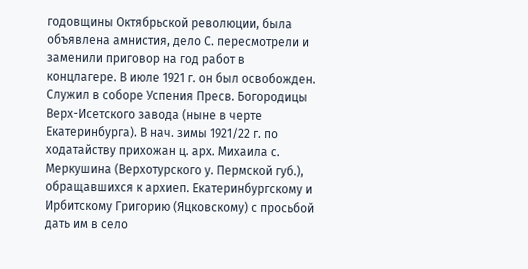годовщины Октябрьской революции, была объявлена амнистия, дело С. пересмотрели и заменили приговор на год работ в концлагере. В июле 1921 г. он был освобожден.
Служил в соборе Успения Пресв. Богородицы Верх-Исетского завода (ныне в черте Екатеринбурга). В нач. зимы 1921/22 г. по ходатайству прихожан ц. арх. Михаила с. Меркушина (Верхотурского у. Пермской губ.), обращавшихся к архиеп. Екатеринбургскому и Ирбитскому Григорию (Яцковскому) с просьбой дать им в село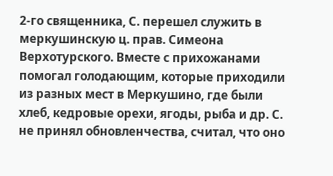2-го священника, С. перешел служить в меркушинскую ц. прав. Симеона Верхотурского. Вместе с прихожанами помогал голодающим, которые приходили из разных мест в Меркушино, где были хлеб, кедровые орехи, ягоды, рыба и др. С. не принял обновленчества, считал, что оно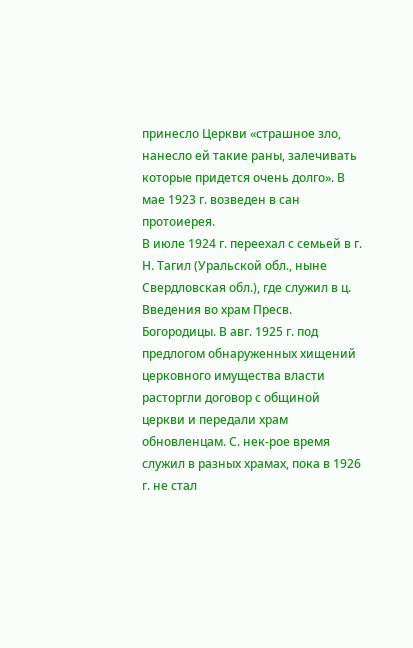принесло Церкви «страшное зло, нанесло ей такие раны, залечивать которые придется очень долго». В мае 1923 г. возведен в сан протоиерея.
В июле 1924 г. переехал с семьей в г. Н. Тагил (Уральской обл., ныне Свердловская обл.), где служил в ц. Введения во храм Пресв. Богородицы. В авг. 1925 г. под предлогом обнаруженных хищений церковного имущества власти расторгли договор с общиной церкви и передали храм обновленцам. С. нек-рое время служил в разных храмах, пока в 1926 г. не стал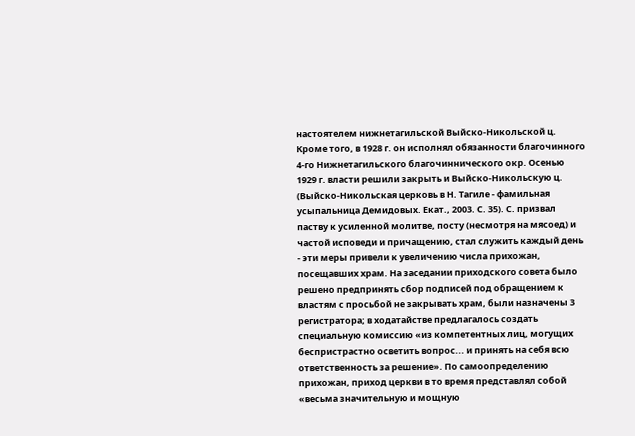настоятелем нижнетагильской Выйско-Никольской ц. Кроме того, в 1928 г. он исполнял обязанности благочинного 4-го Нижнетагильского благочиннического окр. Осенью 1929 г. власти решили закрыть и Выйско-Никольскую ц. (Выйско-Никольская церковь в Н. Тагиле - фамильная усыпальница Демидовых. Екат., 2003. С. 35). С. призвал паству к усиленной молитве, посту (несмотря на мясоед) и частой исповеди и причащению, стал служить каждый день - эти меры привели к увеличению числа прихожан, посещавших храм. На заседании приходского совета было решено предпринять сбор подписей под обращением к властям с просьбой не закрывать храм, были назначены 3 регистратора; в ходатайстве предлагалось создать специальную комиссию «из компетентных лиц, могущих беспристрастно осветить вопрос... и принять на себя всю ответственность за решение». По самоопределению прихожан, приход церкви в то время представлял собой «весьма значительную и мощную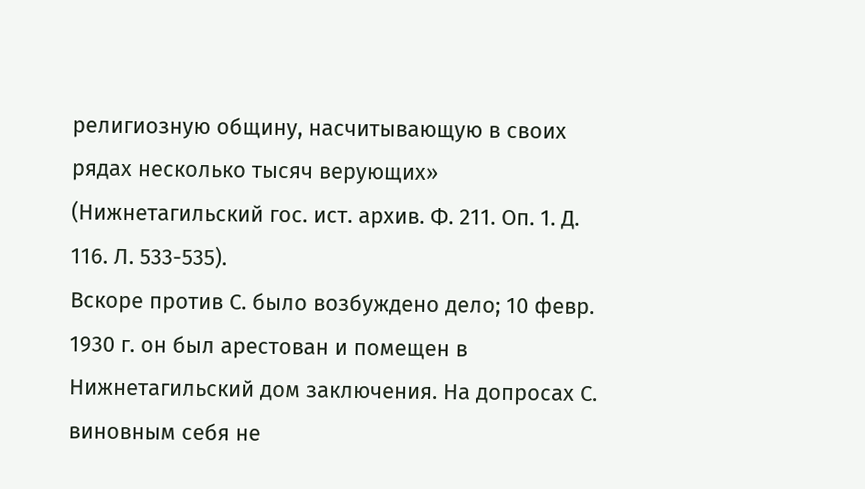религиозную общину, насчитывающую в своих рядах несколько тысяч верующих» (Нижнетагильский гос. ист. архив. Ф. 211. Оп. 1. Д. 116. Л. 533-535).
Вскоре против С. было возбуждено дело; 10 февр. 1930 г. он был арестован и помещен в Нижнетагильский дом заключения. На допросах С. виновным себя не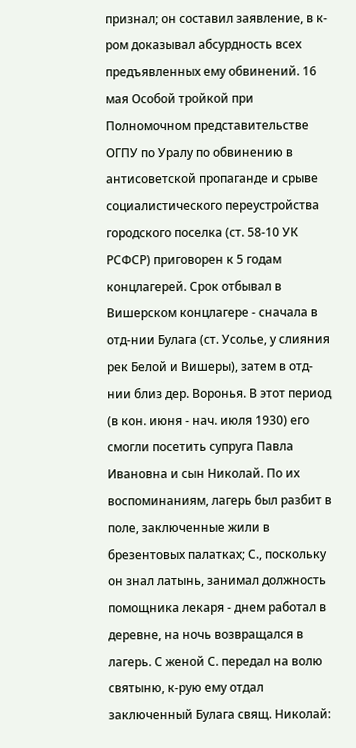признал; он составил заявление, в к-ром доказывал абсурдность всех предъявленных ему обвинений. 16 мая Особой тройкой при Полномочном представительстве ОГПУ по Уралу по обвинению в антисоветской пропаганде и срыве социалистического переустройства городского поселка (ст. 58-10 УК РСФСР) приговорен к 5 годам концлагерей. Срок отбывал в Вишерском концлагере - сначала в отд-нии Булага (ст. Усолье, у слияния рек Белой и Вишеры), затем в отд-нии близ дер. Воронья. В этот период (в кон. июня - нач. июля 1930) его смогли посетить супруга Павла Ивановна и сын Николай. По их воспоминаниям, лагерь был разбит в поле, заключенные жили в брезентовых палатках; С., поскольку он знал латынь, занимал должность помощника лекаря - днем работал в деревне, на ночь возвращался в лагерь. С женой С. передал на волю святыню, к-рую ему отдал заключенный Булага свящ. Николай: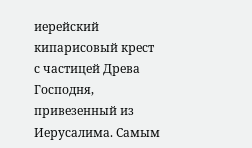иерейский кипарисовый крест с частицей Древа Господня, привезенный из Иерусалима. Самым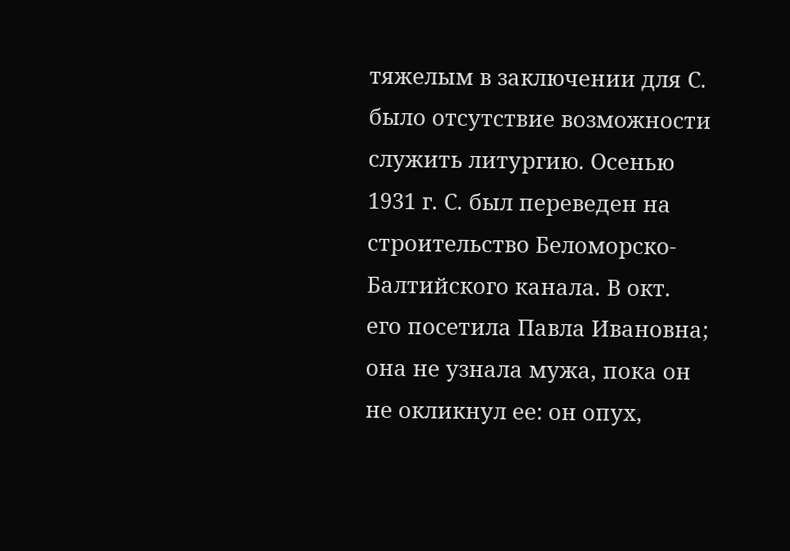тяжелым в заключении для С. было отсутствие возможности служить литургию. Осенью 1931 г. С. был переведен на строительство Беломорско-Балтийского канала. В окт. его посетила Павла Ивановна; она не узнала мужа, пока он не окликнул ее: он опух,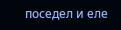поседел и еле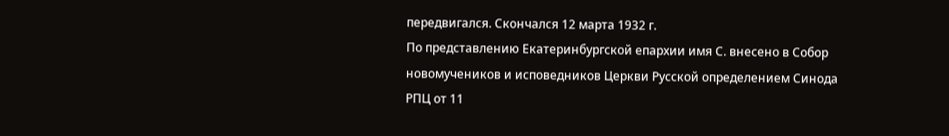передвигался. Скончался 12 марта 1932 г.
По представлению Екатеринбургской епархии имя С. внесено в Собор новомучеников и исповедников Церкви Русской определением Синода РПЦ от 11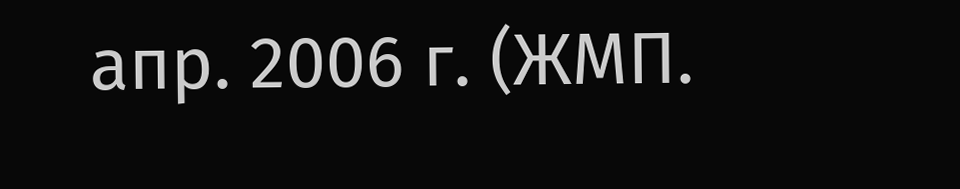апр. 2006 г. (ЖМП.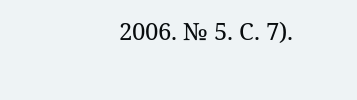2006. № 5. С. 7).